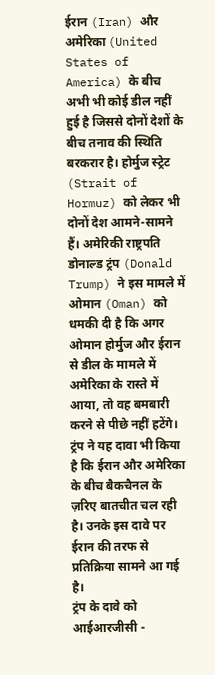ईरान (Iran) और अमेरिका (United States of America) के बीच अभी भी कोई डील नहीं हुई है जिससे दोनों देशों के बीच तनाव की स्थिति बरकरार है। होर्मुज स्ट्रेट (Strait of Hormuz) को लेकर भी दोनों देश आमने-सामने हैं। अमेरिकी राष्ट्रपति डोनाल्ड ट्रंप (Donald Trump) ने इस मामले में ओमान (Oman) को धमकी दी है कि अगर ओमान होर्मुज और ईरान से डील के मामले में अमेरिका के रास्ते में आया, तो वह बमबारी करने से पीछे नहीं हटेंगे। ट्रंप ने यह दावा भी किया है कि ईरान और अमेरिका के बीच बैकचैनल के ज़रिए बातचीत चल रही है। उनके इस दावे पर ईरान की तरफ से प्रतिक्रिया सामने आ गई है।
ट्रंप के दावे को आईआरजीसी -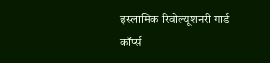इस्लामिक रिवोल्यूशनरी गार्ड कॉर्प्स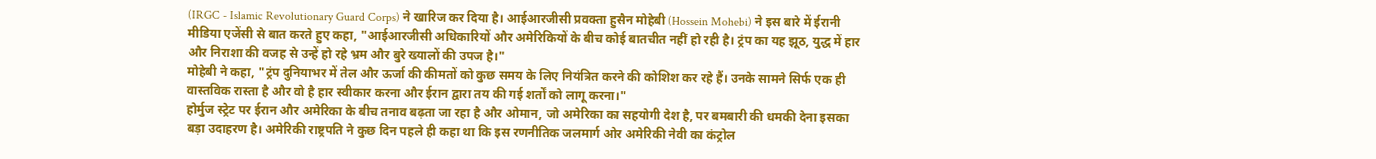(IRGC - Islamic Revolutionary Guard Corps) ने खारिज कर दिया है। आईआरजीसी प्रवक्ता हुसैन मोहेबी (Hossein Mohebi) ने इस बारे में ईरानी मीडिया एजेंसी से बात करते हुए कहा, "आईआरजीसी अधिकारियों और अमेरिकियों के बीच कोई बातचीत नहीं हो रही है। ट्रंप का यह झूठ, युद्ध में हार और निराशा की वजह से उन्हें हो रहे भ्रम और बुरे ख्यालों की उपज है।"
मोहेबी ने कहा, "ट्रंप दुनियाभर में तेल और ऊर्जा की कीमतों को कुछ समय के लिए नियंत्रित करने की कोशिश कर रहे हैं। उनके सामने सिर्फ एक ही वास्तविक रास्ता है और वो है हार स्वीकार करना और ईरान द्वारा तय की गई शर्तों को लागू करना।"
होर्मुज स्ट्रेट पर ईरान और अमेरिका के बीच तनाव बढ़ता जा रहा है और ओमान, जो अमेरिका का सहयोगी देश है, पर बमबारी की धमकी देना इसका बड़ा उदाहरण है। अमेरिकी राष्ट्रपति ने कुछ दिन पहले ही कहा था कि इस रणनीतिक जलमार्ग ओर अमेरिकी नेवी का कंट्रोल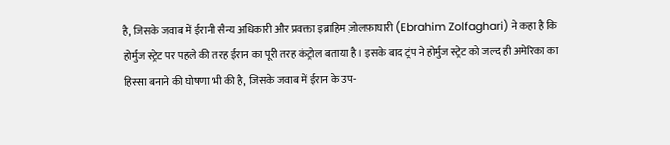है, जिसके जवाब में ईरानी सैन्य अधिकारी और प्रवक्ता इब्राहिम ज़ोलफ़ाघारी (Ebrahim Zolfaghari) ने कहा है कि होर्मुज स्ट्रेट पर पहले की तरह ईरान का पूरी तरह कंट्रोल बताया है। इसके बाद ट्रंप ने होर्मुज स्ट्रेट को जल्द ही अमेरिका का हिस्सा बनाने की घोषणा भी की है, जिसके जवाब में ईरान के उप-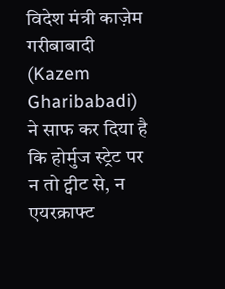विदेश मंत्री काज़ेम गरीबाबादी (Kazem Gharibabadi) ने साफ कर दिया है कि होर्मुज स्ट्रेट पर न तो ट्वीट से, न एयरक्राफ्ट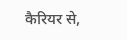कैरियर से,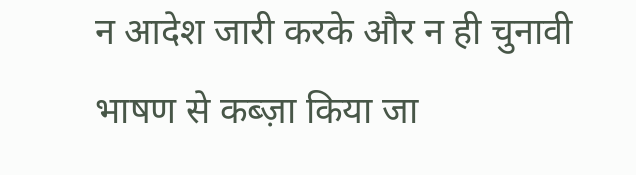न आदेश जारी करके और न ही चुनावी भाषण से कब्ज़ा किया जा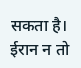सकता है। ईरान न तो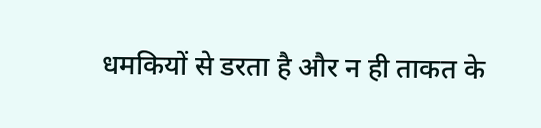धमकियों से डरता है और न ही ताकत के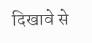दिखावे से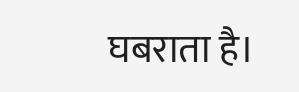घबराता है।